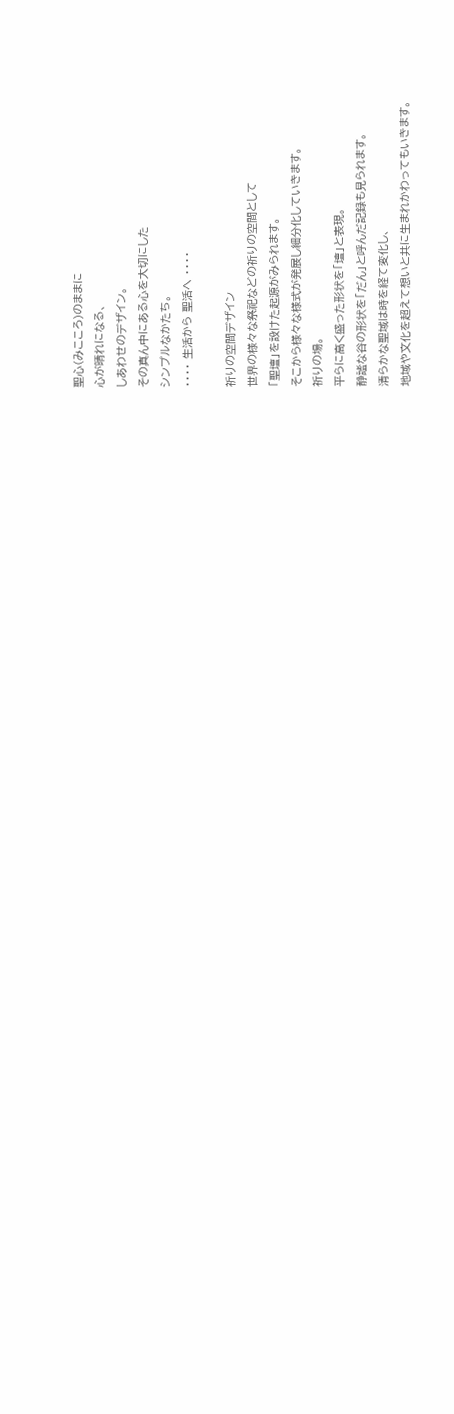聖心(みこころ)のままに
心が晴れになる、
しあわせのデザイン。
その真ん中にある心を大切にした
シンプルなかたち。
・・・・ 生活から 聖活へ ・・・・

祈りの空間デザイン
世界の様々な祭祀などの祈りの空間として
「聖壇」を設けた起源がみられます。
そこから様々な様式が発展し細分化していきます。
祈りの場。
平らに高く盛った形状を「壇」と表現。
静謐な谷の形状を「だん」と呼んだ記録も見られます。
清らかな聖域は時を経て変化し、
地域や文化を超えて想いと共に生まれかわってもいきます。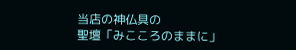当店の神仏具の
聖壇「みこころのままに」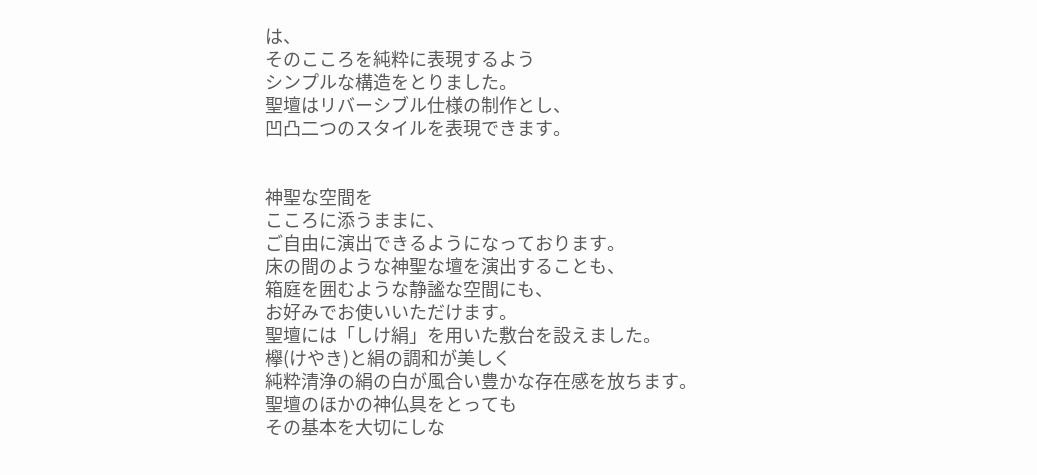は、
そのこころを純粋に表現するよう
シンプルな構造をとりました。
聖壇はリバーシブル仕様の制作とし、
凹凸二つのスタイルを表現できます。


神聖な空間を
こころに添うままに、
ご自由に演出できるようになっております。
床の間のような神聖な壇を演出することも、
箱庭を囲むような静謐な空間にも、
お好みでお使いいただけます。
聖壇には「しけ絹」を用いた敷台を設えました。
欅(けやき)と絹の調和が美しく
純粋清浄の絹の白が風合い豊かな存在感を放ちます。
聖壇のほかの神仏具をとっても
その基本を大切にしな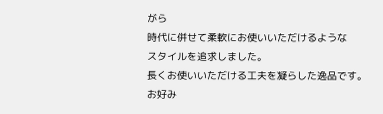がら
時代に併せて柔軟にお使いいただけるような
スタイルを追求しました。
長くお使いいただける工夫を凝らした逸品です。
お好み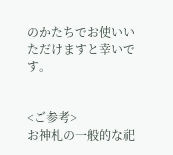のかたちでお使いいただけますと幸いです。


<ご参考>
お神札の一般的な祀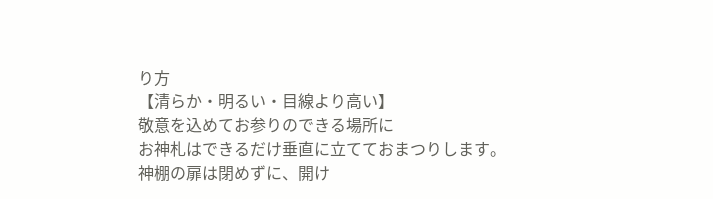り方
【清らか・明るい・目線より高い】
敬意を込めてお参りのできる場所に
お神札はできるだけ垂直に立てておまつりします。
神棚の扉は閉めずに、開け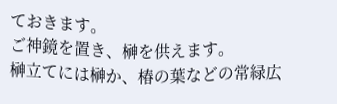ておきます。
ご神鏡を置き、榊を供えます。
榊立てには榊か、椿の葉などの常緑広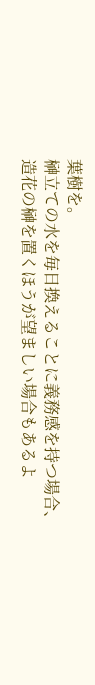葉樹を。
榊立ての水を毎日換えることに義務感を持つ場合、
造花の榊を置くほうが望ましい場合もあるよ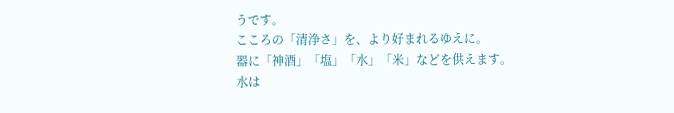うです。
こころの「清浄さ」を、より好まれるゆえに。
器に「神酒」「塩」「水」「米」などを供えます。
水は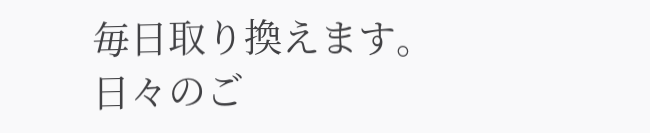毎日取り換えます。
日々のご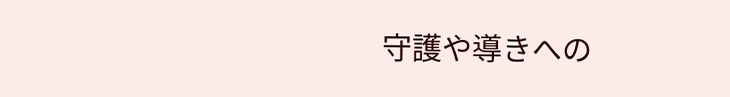守護や導きへの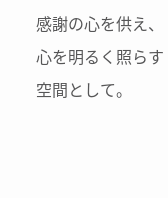感謝の心を供え、
心を明るく照らす空間として。